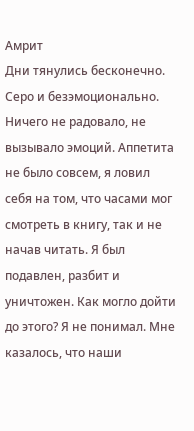Амрит
Дни тянулись бесконечно. Серо и безэмоционально. Ничего не радовало, не вызывало эмоций. Аппетита не было совсем, я ловил себя на том, что часами мог смотреть в книгу, так и не начав читать. Я был подавлен, разбит и уничтожен. Как могло дойти до этого? Я не понимал. Мне казалось, что наши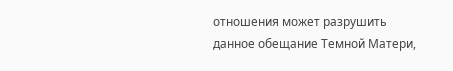отношения может разрушить данное обещание Темной Матери,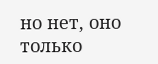но нет, оно только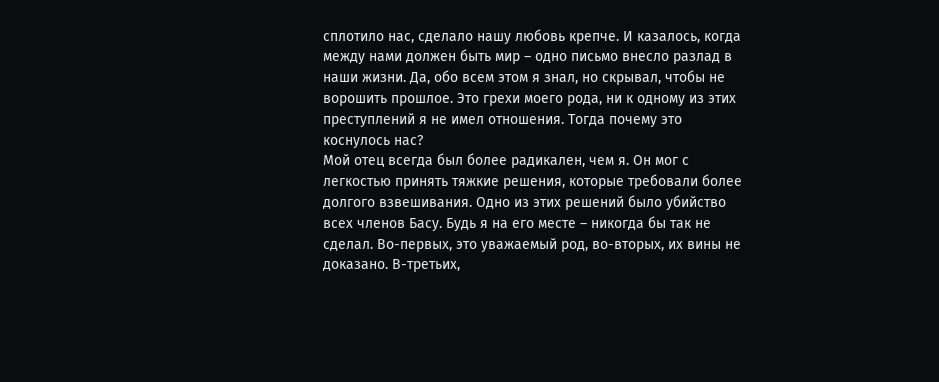сплотило нас, сделало нашу любовь крепче. И казалось, когда между нами должен быть мир – одно письмо внесло разлад в наши жизни. Да, обо всем этом я знал, но скрывал, чтобы не ворошить прошлое. Это грехи моего рода, ни к одному из этих преступлений я не имел отношения. Тогда почему это коснулось нас?
Мой отец всегда был более радикален, чем я. Он мог с легкостью принять тяжкие решения, которые требовали более долгого взвешивания. Одно из этих решений было убийство всех членов Басу. Будь я на его месте – никогда бы так не сделал. Во-первых, это уважаемый род, во-вторых, их вины не доказано. В-третьих,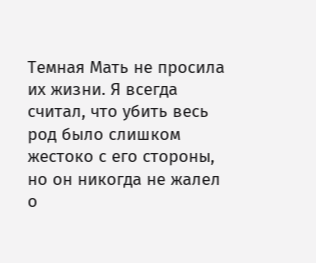Темная Мать не просила их жизни. Я всегда считал, что убить весь род было слишком жестоко с его стороны, но он никогда не жалел о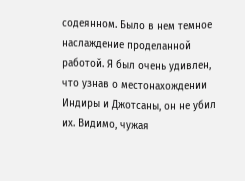содеянном. Было в нем темное наслаждение проделанной работой. Я был очень удивлен, что узнав о местонахождении Индиры и Джотсаны, он не убил их. Видимо, чужая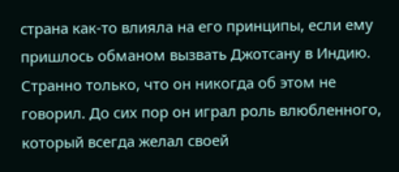страна как-то влияла на его принципы, если ему пришлось обманом вызвать Джотсану в Индию. Странно только, что он никогда об этом не говорил. До сих пор он играл роль влюбленного, который всегда желал своей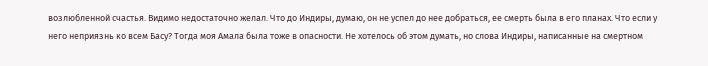возлюбленной счастья. Видимо недостаточно желал. Что до Индиры, думаю, он не успел до нее добраться, ее смерть была в его планах. Что если у него неприязнь ко всем Басу? Тогда моя Амала была тоже в опасности. Не хотелось об этом думать, но слова Индиры, написанные на смертном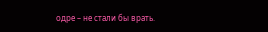одре – не стали бы врать.